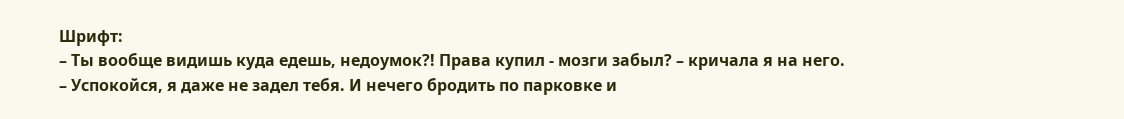Шрифт:
– Ты вообще видишь куда едешь, недоумок?! Права купил - мозги забыл? – кричала я на него.
– Успокойся, я даже не задел тебя. И нечего бродить по парковке и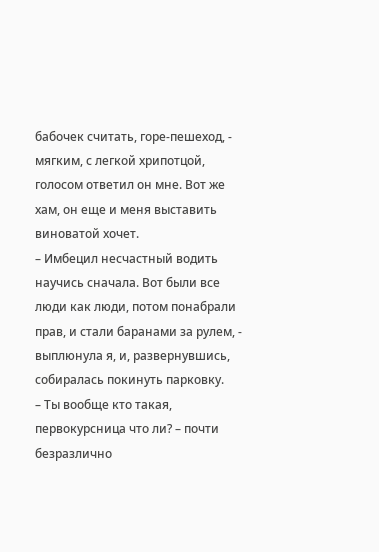бабочек считать, горе-пешеход, - мягким, с легкой хрипотцой, голосом ответил он мне. Вот же хам, он еще и меня выставить виноватой хочет.
– Имбецил несчастный водить научись сначала. Вот были все люди как люди, потом понабрали прав, и стали баранами за рулем, - выплюнула я, и, развернувшись, собиралась покинуть парковку.
– Ты вообще кто такая, первокурсница что ли? – почти безразлично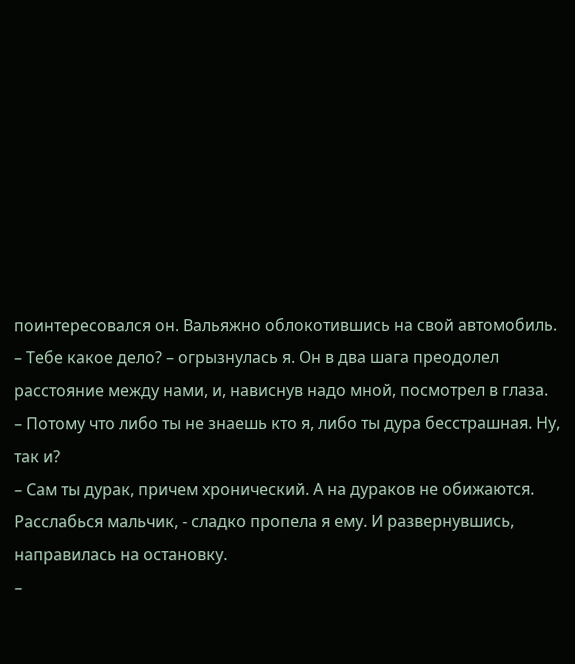поинтересовался он. Вальяжно облокотившись на свой автомобиль.
– Тебе какое дело? – огрызнулась я. Он в два шага преодолел расстояние между нами, и, нависнув надо мной, посмотрел в глаза.
– Потому что либо ты не знаешь кто я, либо ты дура бесстрашная. Ну, так и?
– Сам ты дурак, причем хронический. А на дураков не обижаются. Расслабься мальчик, - сладко пропела я ему. И развернувшись, направилась на остановку.
–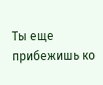Ты еще прибежишь ко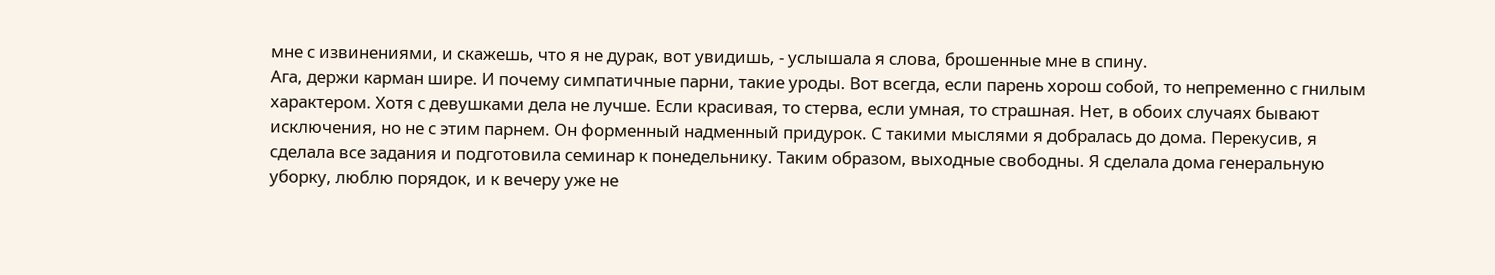мне с извинениями, и скажешь, что я не дурак, вот увидишь, - услышала я слова, брошенные мне в спину.
Ага, держи карман шире. И почему симпатичные парни, такие уроды. Вот всегда, если парень хорош собой, то непременно с гнилым характером. Хотя с девушками дела не лучше. Если красивая, то стерва, если умная, то страшная. Нет, в обоих случаях бывают исключения, но не с этим парнем. Он форменный надменный придурок. С такими мыслями я добралась до дома. Перекусив, я сделала все задания и подготовила семинар к понедельнику. Таким образом, выходные свободны. Я сделала дома генеральную уборку, люблю порядок, и к вечеру уже не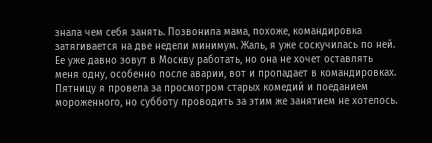знала чем себя занять. Позвонила мама, похоже, командировка затягивается на две недели минимум. Жаль, я уже соскучилась по ней. Ее уже давно зовут в Москву работать, но она не хочет оставлять меня одну, особенно после аварии, вот и пропадает в командировках.
Пятницу я провела за просмотром старых комедий и поеданием мороженного, но субботу проводить за этим же занятием не хотелось.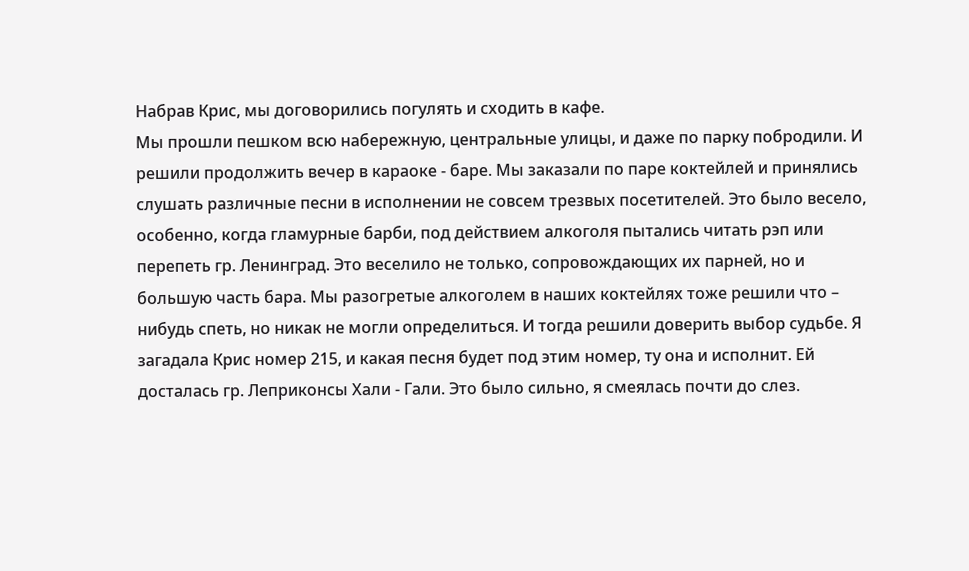Набрав Крис, мы договорились погулять и сходить в кафе.
Мы прошли пешком всю набережную, центральные улицы, и даже по парку побродили. И решили продолжить вечер в караоке - баре. Мы заказали по паре коктейлей и принялись слушать различные песни в исполнении не совсем трезвых посетителей. Это было весело, особенно, когда гламурные барби, под действием алкоголя пытались читать рэп или перепеть гр. Ленинград. Это веселило не только, сопровождающих их парней, но и большую часть бара. Мы разогретые алкоголем в наших коктейлях тоже решили что – нибудь спеть, но никак не могли определиться. И тогда решили доверить выбор судьбе. Я загадала Крис номер 215, и какая песня будет под этим номер, ту она и исполнит. Ей досталась гр. Леприконсы Хали - Гали. Это было сильно, я смеялась почти до слез.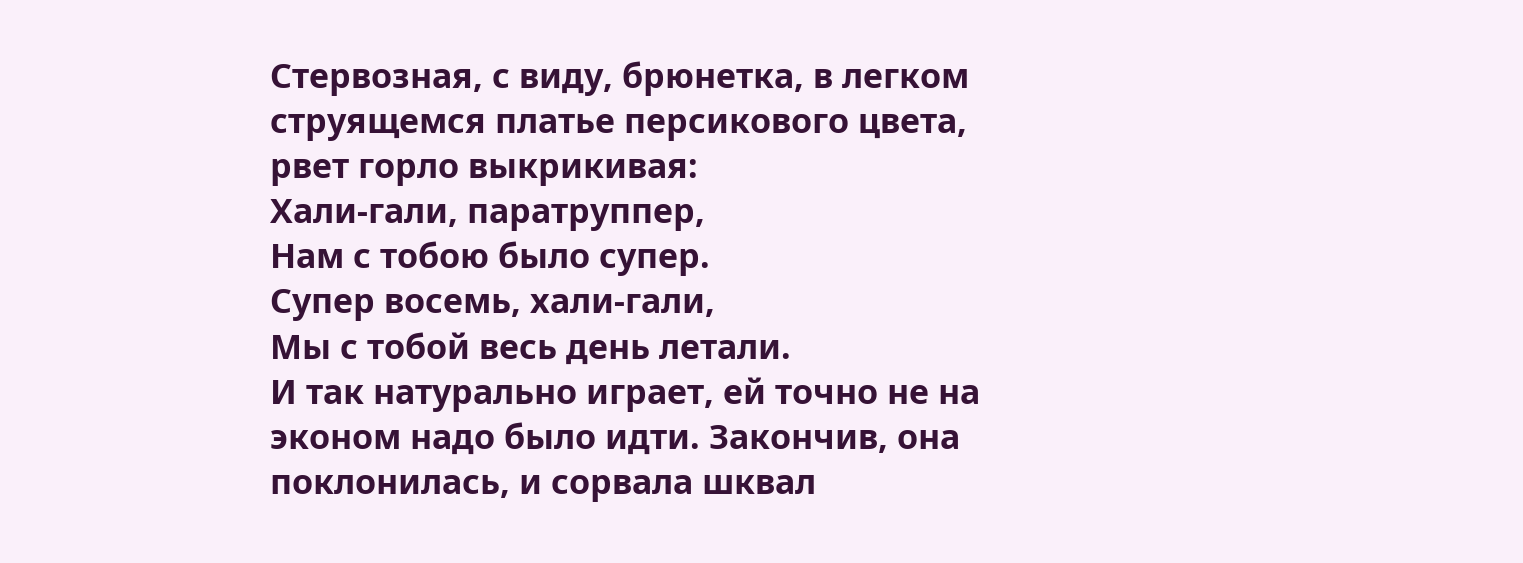Стервозная, с виду, брюнетка, в легком струящемся платье персикового цвета, рвет горло выкрикивая:
Хали-гали, паратруппер,
Нам с тобою было супер.
Супер восемь, хали-гали,
Мы с тобой весь день летали.
И так натурально играет, ей точно не на эконом надо было идти. Закончив, она поклонилась, и сорвала шквал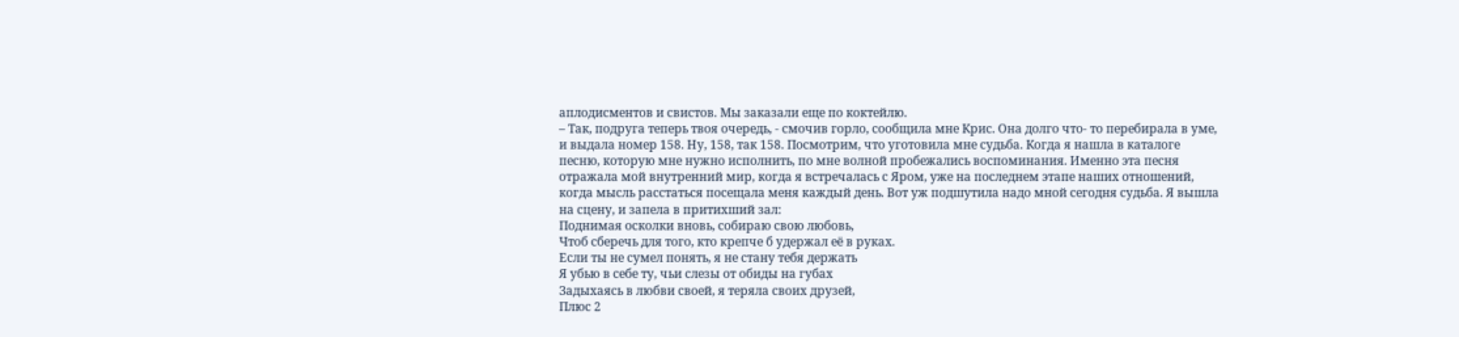аплодисментов и свистов. Мы заказали еще по коктейлю.
– Так, подруга теперь твоя очередь, - смочив горло, сообщила мне Крис. Она долго что- то перебирала в уме, и выдала номер 158. Ну, 158, так 158. Посмотрим, что уготовила мне судьба. Когда я нашла в каталоге песню, которую мне нужно исполнить, по мне волной пробежались воспоминания. Именно эта песня отражала мой внутренний мир, когда я встречалась с Яром, уже на последнем этапе наших отношений, когда мысль расстаться посещала меня каждый день. Вот уж подшутила надо мной сегодня судьба. Я вышла на сцену, и запела в притихший зал:
Поднимая осколки вновь, собираю свою любовь,
Чтоб сберечь для того, кто крепче б удержал её в руках.
Если ты не сумел понять, я не стану тебя держать
Я убью в себе ту, чьи слезы от обиды на губах
Задыхаясь в любви своей, я теряла своих друзей,
Плюс 2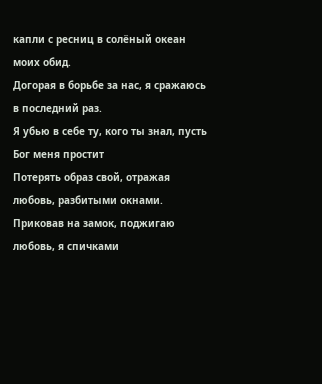капли с ресниц в солёный океан моих обид.
Догорая в борьбе за нас, я сражаюсь в последний раз.
Я убью в себе ту, кого ты знал, пусть Бог меня простит
Потерять образ свой, отражая любовь, разбитыми окнами.
Приковав на замок, поджигаю любовь, я спичками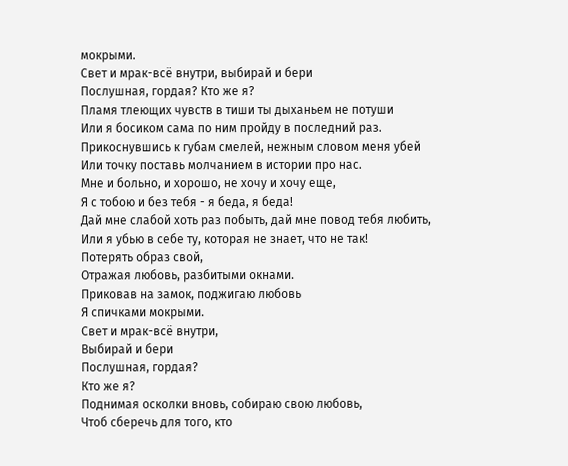мокрыми.
Свет и мрак-всё внутри, выбирай и бери
Послушная, гордая? Кто же я?
Пламя тлеющих чувств в тиши ты дыханьем не потуши
Или я босиком сама по ним пройду в последний раз.
Прикоснувшись к губам смелей, нежным словом меня убей
Или точку поставь молчанием в истории про нас.
Мне и больно, и хорошо, не хочу и хочу еще,
Я с тобою и без тебя - я беда, я беда!
Дай мне слабой хоть раз побыть, дай мне повод тебя любить,
Или я убью в себе ту, которая не знает, что не так!
Потерять образ свой,
Отражая любовь, разбитыми окнами.
Приковав на замок, поджигаю любовь
Я спичками мокрыми.
Свет и мрак-всё внутри,
Выбирай и бери
Послушная, гордая?
Кто же я?
Поднимая осколки вновь, собираю свою любовь,
Чтоб сберечь для того, кто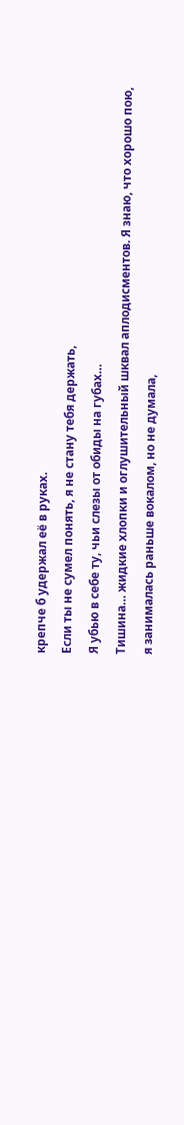крепче б удержал её в руках.
Если ты не сумел понять, я не стану тебя держать,
Я убью в себе ту, чьи слезы от обиды на губах…
Тишина… жидкие хлопки и оглушительный шквал аплодисментов. Я знаю, что хорошо пою, я занималась раньше вокалом, но не думала,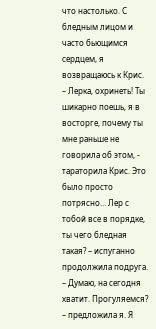что настолько. С бледным лицом и часто бьющимся сердцем, я возвращаюсь к Крис.
– Лерка, охринеть! Ты шикарно поешь, я в восторге, почему ты мне раньше не говорила об этом, - тараторила Крис. Это было просто потрясно… Лер с тобой все в порядке, ты чего бледная такая? – испуганно продолжила подруга.
– Думаю, на сегодня хватит. Прогуляемся? – предложила я. Я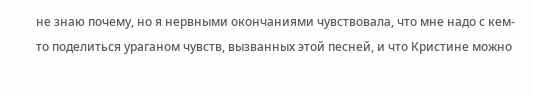не знаю почему, но я нервными окончаниями чувствовала, что мне надо с кем-то поделиться ураганом чувств, вызванных этой песней, и что Кристине можно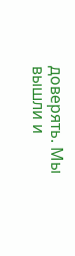доверять. Мы вышли и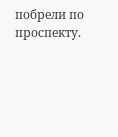побрели по проспекту.